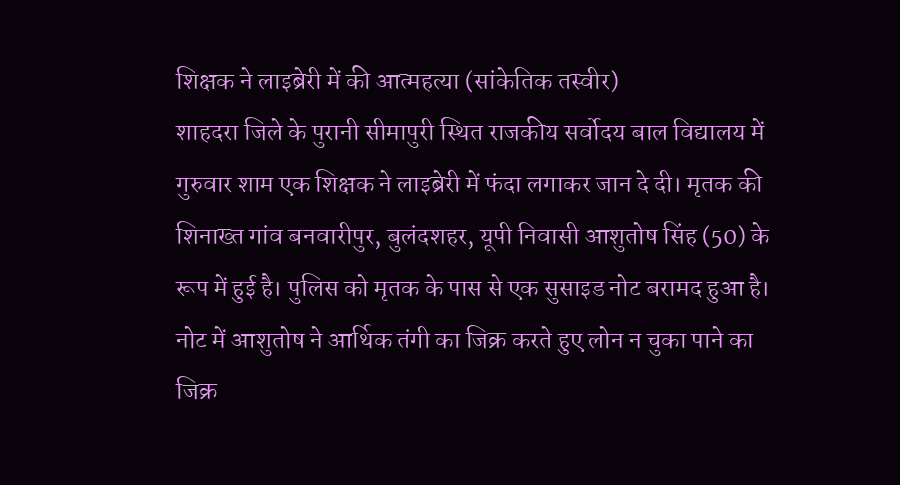शिक्षक ने लाइब्रेरी में की आत्महत्या (सांकेतिक तस्वीर)
शाहदरा जिले के पुरानी सीमापुरी स्थित राजकीय सर्वोदय बाल विद्यालय में गुरुवार शाम एक शिक्षक ने लाइब्रेरी में फंदा लगाकर जान दे दी। मृतक की शिनाख्त गांव बनवारीपुर, बुलंदशहर, यूपी निवासी आशुतोष सिंह (50) के रूप में हुई है। पुलिस को मृतक के पास से एक सुसाइड नोट बरामद हुआ है। नोट में आशुतोष ने आर्थिक तंगी का जिक्र करते हुए लोन न चुका पाने का जिक्र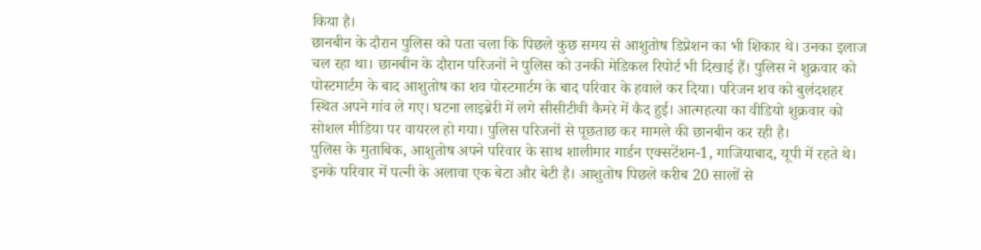किया है।
छानबीन के दौरान पुलिस को पता चला कि पिछले कुछ समय से आशुतोष डिप्रेशन का भी शिकार थे। उनका इलाज चल रहा था। छानबीन के दौरान परिजनों ने पुलिस को उनकी मेडिकल रिपोर्ट भी दिखाई हैं। पुलिस ने शुक्रवार को पोस्टमार्टम के बाद आशुतोष का शव पोस्टमार्टम के बाद परिवार के हवाले कर दिया। परिजन शव को बुलंदशहर स्थित अपने गांव ले गए। घटना लाइब्रेरी में लगे सीसीटीवी कैमरे में कैद हुई। आत्महत्या का वीडियो शुक्रवार को सोशल मीडिया पर वायरल हो गया। पुलिस परिजनों से पूछताछ कर मामले की छानबीन कर रही है।
पुलिस के मुताबिक, आशुतोष अपने परिवार के साथ शालीमार गार्डन एक्सटेंशन-1, गाजियाबाद, यूपी में रहते थे। इनके परिवार में पत्नी के अलावा एक बेटा और बेटी है। आशुतोष पिछले करीब 20 सालों से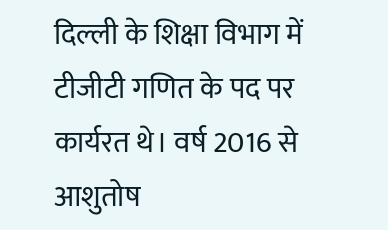दिल्ली के शिक्षा विभाग में टीजीटी गणित के पद पर कार्यरत थे। वर्ष 2016 से आशुतोष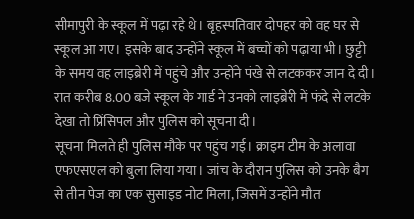सीमापुरी के स्कूल में पढ़ा रहे थे। बृहस्पतिवार दोपहर को वह घर से स्कूल आ गए। इसके बाद उन्होंने स्कूल में बच्चों को पढ़ाया भी। छुट्टी के समय वह लाइब्रेरी में पहुंचे और उन्होंने पंखे से लटककर जान दे दी। रात करीब 8.00 बजे स्कूल के गार्ड ने उनको लाइब्रेरी में फंदे से लटके देखा तो प्रिंसिपल और पुलिस को सूचना दी।
सूचना मिलते ही पुलिस मौके पर पहुंच गई। क्राइम टीम के अलावा एफएसएल को बुला लिया गया। जांच के दौरान पुलिस को उनके बैग से तीन पेज का एक सुसाइड नोट मिला, जिसमें उन्होंने मौत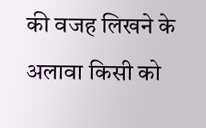की वजह लिखने के अलावा किसी को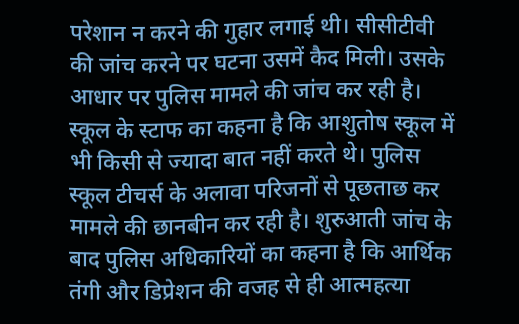परेशान न करने की गुहार लगाई थी। सीसीटीवी की जांच करने पर घटना उसमें कैद मिली। उसके आधार पर पुलिस मामले की जांच कर रही है।
स्कूल के स्टाफ का कहना है कि आशुतोष स्कूल में भी किसी से ज्यादा बात नहीं करते थे। पुलिस स्कूल टीचर्स के अलावा परिजनों से पूछताछ कर मामले की छानबीन कर रही है। शुरुआती जांच के बाद पुलिस अधिकारियों का कहना है कि आर्थिक तंगी और डिप्रेशन की वजह से ही आत्महत्या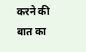करने की बात का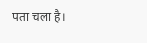पता चला है।